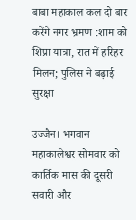बाबा महाकाल कल दो बार करेंगे नगर भ्रमण :शाम को शिप्रा यात्रा, रात में हरिहर मिलन; पुलिस ने बढ़ाई सुरक्षा

उज्जैन। भगवान महाकालेश्वर सोमवार को कार्तिक मास की दूसरी सवारी और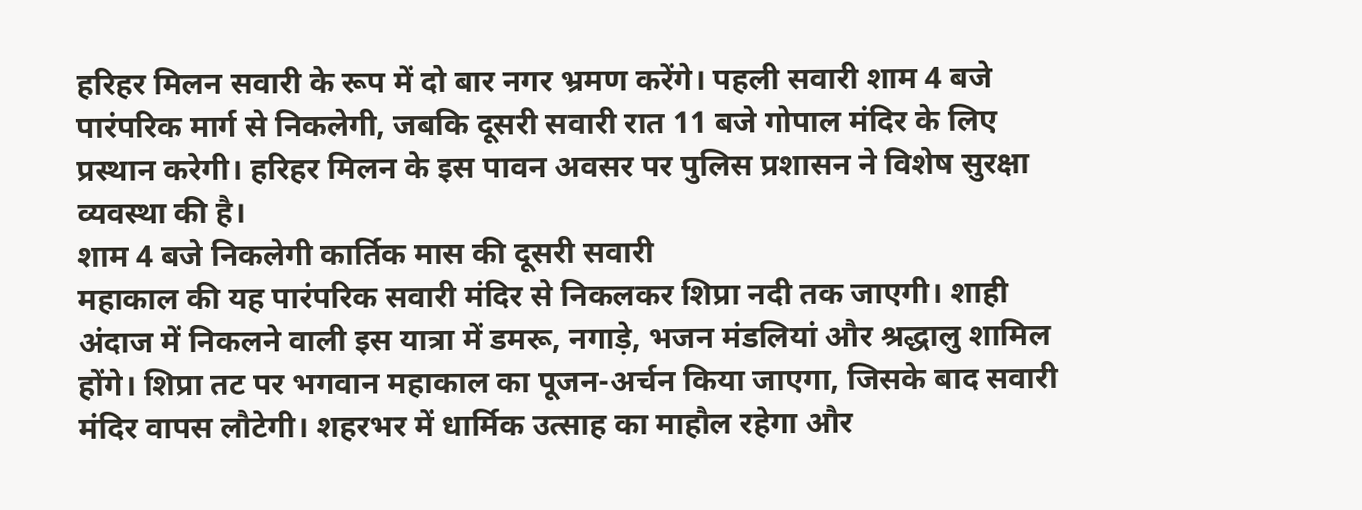हरिहर मिलन सवारी के रूप में दो बार नगर भ्रमण करेंगे। पहली सवारी शाम 4 बजे पारंपरिक मार्ग से निकलेगी, जबकि दूसरी सवारी रात 11 बजे गोपाल मंदिर के लिए प्रस्थान करेगी। हरिहर मिलन के इस पावन अवसर पर पुलिस प्रशासन ने विशेष सुरक्षा व्यवस्था की है।
शाम 4 बजे निकलेगी कार्तिक मास की दूसरी सवारी
महाकाल की यह पारंपरिक सवारी मंदिर से निकलकर शिप्रा नदी तक जाएगी। शाही अंदाज में निकलने वाली इस यात्रा में डमरू, नगाड़े, भजन मंडलियां और श्रद्धालु शामिल होंगे। शिप्रा तट पर भगवान महाकाल का पूजन-अर्चन किया जाएगा, जिसके बाद सवारी मंदिर वापस लौटेगी। शहरभर में धार्मिक उत्साह का माहौल रहेगा और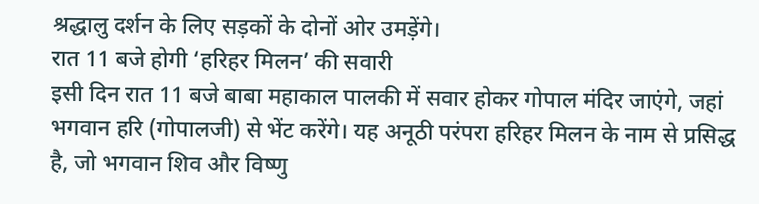श्रद्धालु दर्शन के लिए सड़कों के दोनों ओर उमड़ेंगे।
रात 11 बजे होगी ‘हरिहर मिलन’ की सवारी
इसी दिन रात 11 बजे बाबा महाकाल पालकी में सवार होकर गोपाल मंदिर जाएंगे, जहां भगवान हरि (गोपालजी) से भेंट करेंगे। यह अनूठी परंपरा हरिहर मिलन के नाम से प्रसिद्ध है, जो भगवान शिव और विष्णु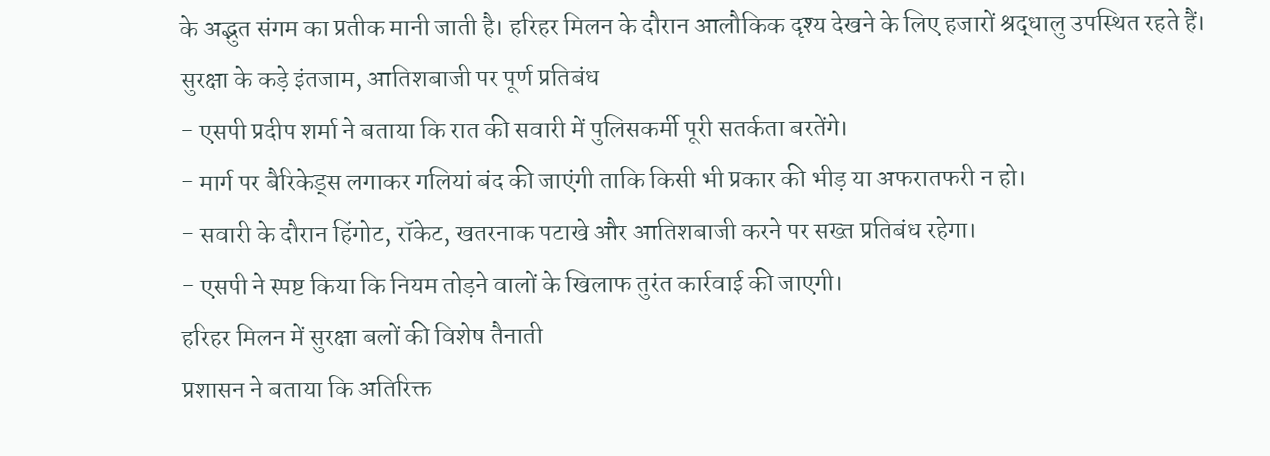के अद्भुत संगम का प्रतीक मानी जाती है। हरिहर मिलन के दौरान आलौकिक दृश्य देखने के लिए हजारों श्रद्धालु उपस्थित रहते हैं।
सुरक्षा के कड़े इंतजाम, आतिशबाजी पर पूर्ण प्रतिबंध
- एसपी प्रदीप शर्मा ने बताया कि रात की सवारी में पुलिसकर्मी पूरी सतर्कता बरतेंगे।
- मार्ग पर बैरिकेड्स लगाकर गलियां बंद की जाएंगी ताकि किसी भी प्रकार की भीड़ या अफरातफरी न हो।
- सवारी के दौरान हिंगोट, रॉकेट, खतरनाक पटाखे और आतिशबाजी करने पर सख्त प्रतिबंध रहेगा।
- एसपी ने स्पष्ट किया कि नियम तोड़ने वालों के खिलाफ तुरंत कार्रवाई की जाएगी।
हरिहर मिलन में सुरक्षा बलों की विशेष तैनाती
प्रशासन ने बताया कि अतिरिक्त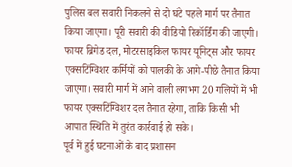पुलिस बल सवारी निकलने से दो घंटे पहले मार्ग पर तैनात किया जाएगा। पूरी सवारी की वीडियो रिकॉर्डिंग की जाएगी। फायर ब्रिगेड दल, मोटरसाइकिल फायर यूनिट्स और फायर एक्सटिंग्विशर कर्मियों को पालकी के आगे-पीछे तैनात किया जाएगा। सवारी मार्ग में आने वाली लगभग 20 गलियों में भी फायर एक्सटिंग्विशर दल तैनात रहेगा, ताकि किसी भी आपात स्थिति में तुरंत कार्रवाई हो सके।
पूर्व में हुई घटनाओं के बाद प्रशासन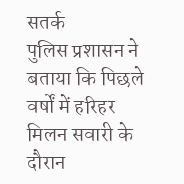सतर्क
पुलिस प्रशासन ने बताया कि पिछले वर्षों में हरिहर मिलन सवारी के दौरान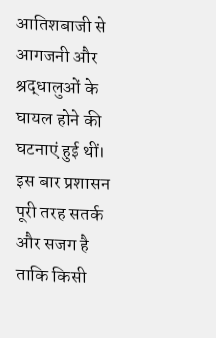आतिशबाजी से आगजनी और श्रद्धालुओं के घायल होने की घटनाएं हुई थीं। इस बार प्रशासन पूरी तरह सतर्क और सजग है ताकि किसी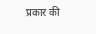प्रकार की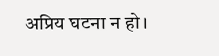अप्रिय घटना न हो।